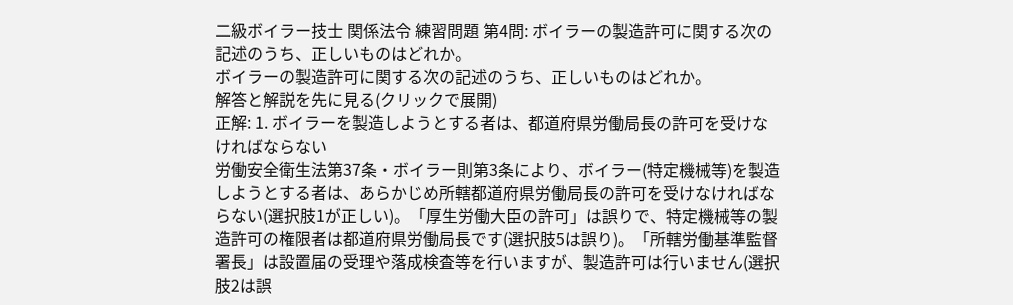二級ボイラー技士 関係法令 練習問題 第4問: ボイラーの製造許可に関する次の記述のうち、正しいものはどれか。
ボイラーの製造許可に関する次の記述のうち、正しいものはどれか。
解答と解説を先に見る(クリックで展開)
正解: 1. ボイラーを製造しようとする者は、都道府県労働局長の許可を受けなければならない
労働安全衛生法第37条・ボイラー則第3条により、ボイラー(特定機械等)を製造しようとする者は、あらかじめ所轄都道府県労働局長の許可を受けなければならない(選択肢1が正しい)。「厚生労働大臣の許可」は誤りで、特定機械等の製造許可の権限者は都道府県労働局長です(選択肢5は誤り)。「所轄労働基準監督署長」は設置届の受理や落成検査等を行いますが、製造許可は行いません(選択肢2は誤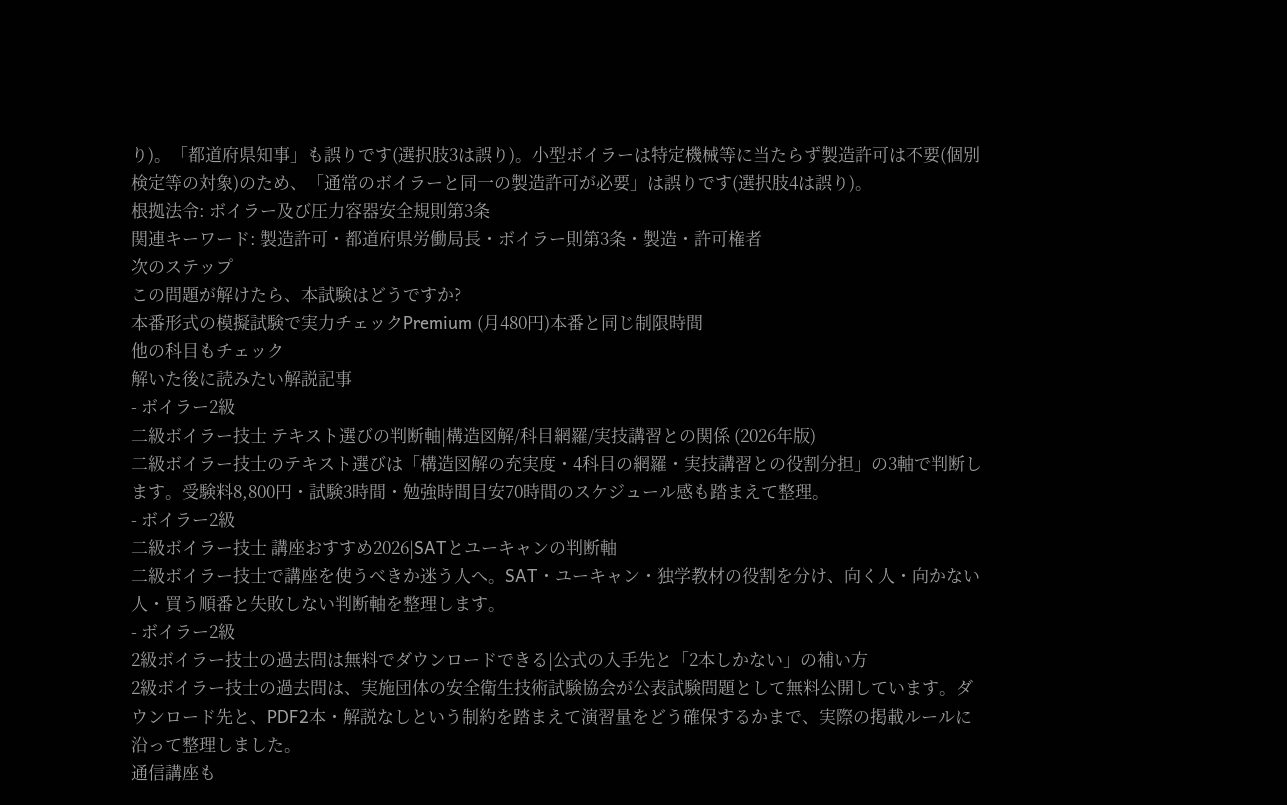り)。「都道府県知事」も誤りです(選択肢3は誤り)。小型ボイラーは特定機械等に当たらず製造許可は不要(個別検定等の対象)のため、「通常のボイラーと同一の製造許可が必要」は誤りです(選択肢4は誤り)。
根拠法令: ボイラー及び圧力容器安全規則第3条
関連キーワード: 製造許可・都道府県労働局長・ボイラー則第3条・製造・許可権者
次のステップ
この問題が解けたら、本試験はどうですか?
本番形式の模擬試験で実力チェックPremium (月480円)本番と同じ制限時間
他の科目もチェック
解いた後に読みたい解説記事
- ボイラー2級
二級ボイラー技士 テキスト選びの判断軸|構造図解/科目網羅/実技講習との関係 (2026年版)
二級ボイラー技士のテキスト選びは「構造図解の充実度・4科目の網羅・実技講習との役割分担」の3軸で判断します。受験料8,800円・試験3時間・勉強時間目安70時間のスケジュール感も踏まえて整理。
- ボイラー2級
二級ボイラー技士 講座おすすめ2026|SATとユーキャンの判断軸
二級ボイラー技士で講座を使うべきか迷う人へ。SAT・ユーキャン・独学教材の役割を分け、向く人・向かない人・買う順番と失敗しない判断軸を整理します。
- ボイラー2級
2級ボイラー技士の過去問は無料でダウンロードできる|公式の入手先と「2本しかない」の補い方
2級ボイラー技士の過去問は、実施団体の安全衛生技術試験協会が公表試験問題として無料公開しています。ダウンロード先と、PDF2本・解説なしという制約を踏まえて演習量をどう確保するかまで、実際の掲載ルールに沿って整理しました。
通信講座も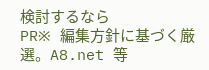検討するなら
PR※ 編集方針に基づく厳選。A8.net 等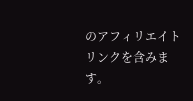のアフィリエイトリンクを含みます。